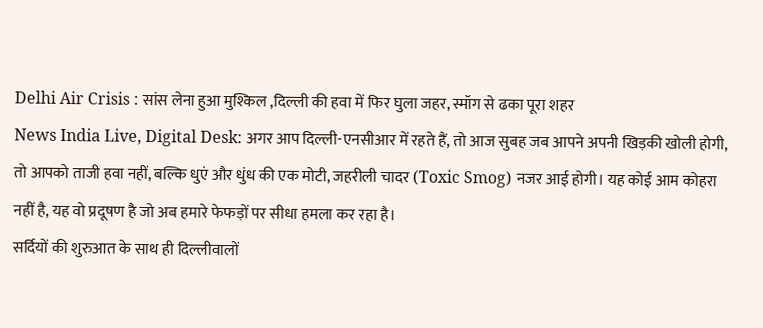Delhi Air Crisis : सांस लेना हुआ मुश्किल ,दिल्ली की हवा में फिर घुला जहर, स्मॉग से ढका पूरा शहर
News India Live, Digital Desk: अगर आप दिल्ली-एनसीआर में रहते हैं, तो आज सुबह जब आपने अपनी खिड़की खोली होगी, तो आपको ताजी हवा नहीं, बल्कि धुएं और धुंध की एक मोटी, जहरीली चादर (Toxic Smog) नजर आई होगी। यह कोई आम कोहरा नहीं है, यह वो प्रदूषण है जो अब हमारे फेफड़ों पर सीधा हमला कर रहा है।
सर्दियों की शुरुआत के साथ ही दिल्लीवालों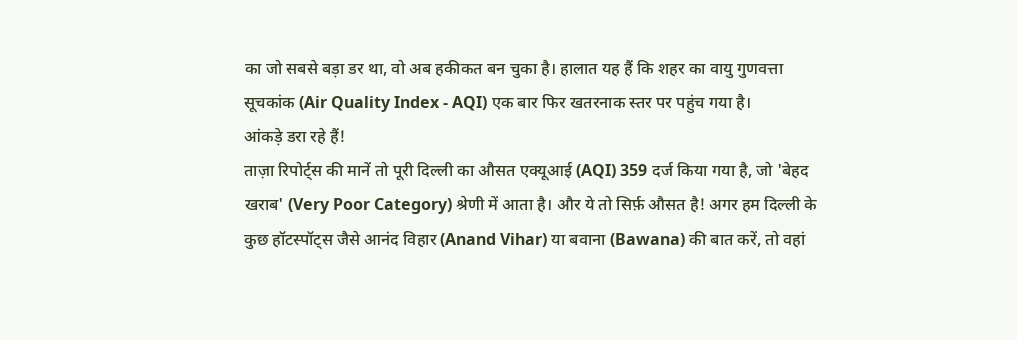का जो सबसे बड़ा डर था, वो अब हकीकत बन चुका है। हालात यह हैं कि शहर का वायु गुणवत्ता सूचकांक (Air Quality Index - AQI) एक बार फिर खतरनाक स्तर पर पहुंच गया है।
आंकड़े डरा रहे हैं!
ताज़ा रिपोर्ट्स की मानें तो पूरी दिल्ली का औसत एक्यूआई (AQI) 359 दर्ज किया गया है, जो 'बेहद खराब' (Very Poor Category) श्रेणी में आता है। और ये तो सिर्फ़ औसत है! अगर हम दिल्ली के कुछ हॉटस्पॉट्स जैसे आनंद विहार (Anand Vihar) या बवाना (Bawana) की बात करें, तो वहां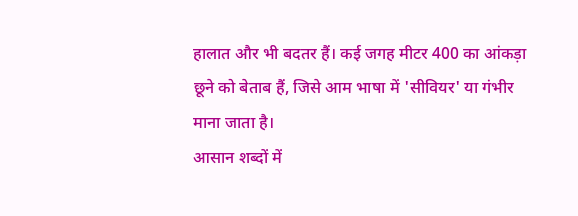हालात और भी बदतर हैं। कई जगह मीटर 400 का आंकड़ा छूने को बेताब हैं, जिसे आम भाषा में 'सीवियर' या गंभीर माना जाता है।
आसान शब्दों में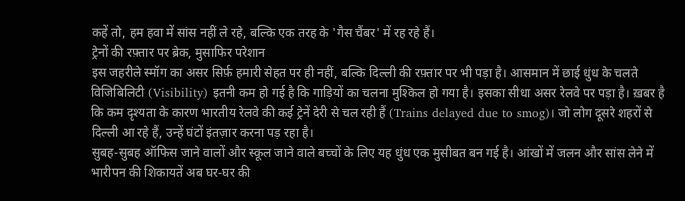कहें तो, हम हवा में सांस नहीं ले रहे, बल्कि एक तरह के 'गैस चैंबर' में रह रहे हैं।
ट्रेनों की रफ़्तार पर ब्रेक, मुसाफिर परेशान
इस जहरीले स्मॉग का असर सिर्फ़ हमारी सेहत पर ही नहीं, बल्कि दिल्ली की रफ़्तार पर भी पड़ा है। आसमान में छाई धुंध के चलते विजिबिलिटी (Visibility) इतनी कम हो गई है कि गाड़ियों का चलना मुश्किल हो गया है। इसका सीधा असर रेलवे पर पड़ा है। ख़बर है कि कम दृश्यता के कारण भारतीय रेलवे की कई ट्रेनें देरी से चल रही हैं (Trains delayed due to smog)। जो लोग दूसरे शहरों से दिल्ली आ रहे हैं, उन्हें घंटों इंतज़ार करना पड़ रहा है।
सुबह-सुबह ऑफिस जाने वालों और स्कूल जाने वाले बच्चों के लिए यह धुंध एक मुसीबत बन गई है। आंखों में जलन और सांस लेने में भारीपन की शिकायतें अब घर-घर की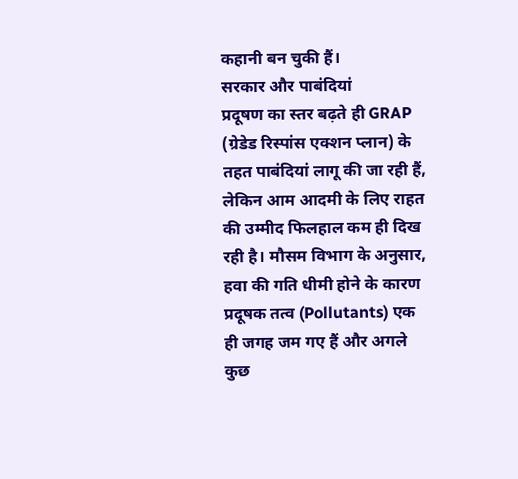कहानी बन चुकी हैं।
सरकार और पाबंदियां
प्रदूषण का स्तर बढ़ते ही GRAP (ग्रेडेड रिस्पांस एक्शन प्लान) के तहत पाबंदियां लागू की जा रही हैं, लेकिन आम आदमी के लिए राहत की उम्मीद फिलहाल कम ही दिख रही है। मौसम विभाग के अनुसार, हवा की गति धीमी होने के कारण प्रदूषक तत्व (Pollutants) एक ही जगह जम गए हैं और अगले कुछ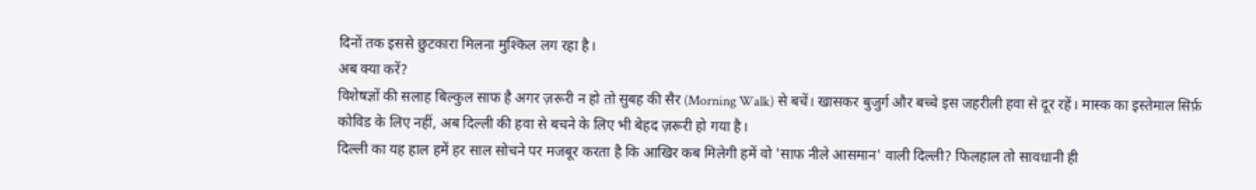दिनों तक इससे छुटकारा मिलना मुश्किल लग रहा है।
अब क्या करें?
विशेषज्ञों की सलाह बिल्कुल साफ है अगर ज़रूरी न हो तो सुबह की सैर (Morning Walk) से बचें। खासकर बुजुर्ग और बच्चे इस जहरीली हवा से दूर रहें। मास्क का इस्तेमाल सिर्फ़ कोविड के लिए नहीं, अब दिल्ली की हवा से बचने के लिए भी बेहद ज़रूरी हो गया है।
दिल्ली का यह हाल हमें हर साल सोचने पर मजबूर करता है कि आखिर कब मिलेगी हमें वो 'साफ नीले आसमान' वाली दिल्ली? फिलहाल तो सावधानी ही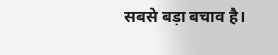सबसे बड़ा बचाव है।